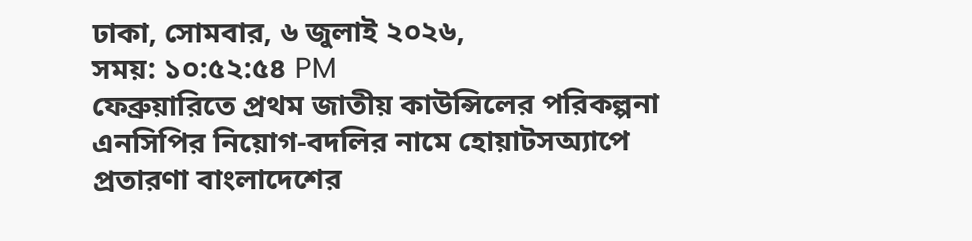ঢাকা, সোমবার, ৬ জুলাই ২০২৬,
সময়: ১০:৫২:৫৪ PM
ফেব্রুয়ারিতে প্রথম জাতীয় কাউন্সিলের পরিকল্পনা এনসিপির নিয়োগ-বদলির নামে হোয়াটসঅ্যাপে প্রতারণা বাংলাদেশের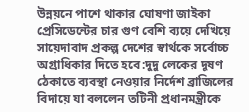উন্নয়নে পাশে থাকার ঘোষণা জাইকা প্রেসিডেন্টের চার গুণ বেশি ব্যয়ে দেখিয়ে সায়েদাবাদ প্রকল্প দেশের স্বার্থকে সর্বোচ্চ অগ্রাধিকার দিতে হবে:দুদু লেকের দূষণ ঠেকাতে ব্যবস্থা নেওয়ার নির্দেশ ব্রাজিলের বিদায়ে যা বললেন তটিনী প্রধানমন্ত্রীকে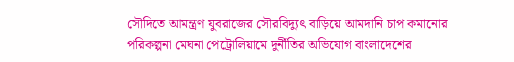সৌদিতে আমন্ত্রণ যুবরাজের সৌরবিদ্যুৎ বাড়িয়ে আমদানি চাপ কমানোর পরিকল্পনা মেঘনা পেট্রোলিয়ামে দুর্নীতির অভিযোগ বাংলাদেশের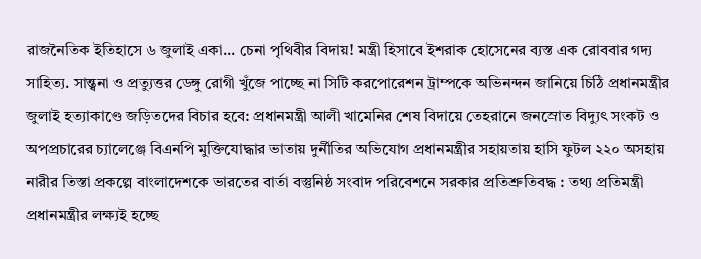রাজনৈতিক ইতিহাসে ৬ জুলাই একা... চেনা পৃথিবীর বিদায়! মন্ত্রী হিসাবে ইশরাক হোসেনের ব্যস্ত এক রোববার গদ্য সাহিত্য. সান্ত্বনা ও প্রত্যুত্তর ডেঙ্গু রোগী খুঁজে পাচ্ছে না সিটি করপোরেশন ট্রাম্পকে অভিনন্দন জানিয়ে চিঠি প্রধানমন্ত্রীর জুলাই হত্যাকাণ্ডে জড়িতদের বিচার হবে: প্রধানমন্ত্রী আলী খামেনির শেষ বিদায়ে তেহরানে জনস্রোত বিদ্যুৎ সংকট ও অপপ্রচারের চ্যালেঞ্জে বিএনপি মুক্তিযোদ্ধার ভাতায় দুর্নীতির অভিযোগ প্রধানমন্ত্রীর সহায়তায় হাসি ফুটল ২২০ অসহায় নারীর তিস্তা প্রকল্পে বাংলাদেশকে ভারতের বার্তা বস্তুনিষ্ঠ সংবাদ পরিবেশনে সরকার প্রতিশ্রুতিবদ্ধ : তথ্য প্রতিমন্ত্রী প্রধানমন্ত্রীর লক্ষ্যই হচ্ছে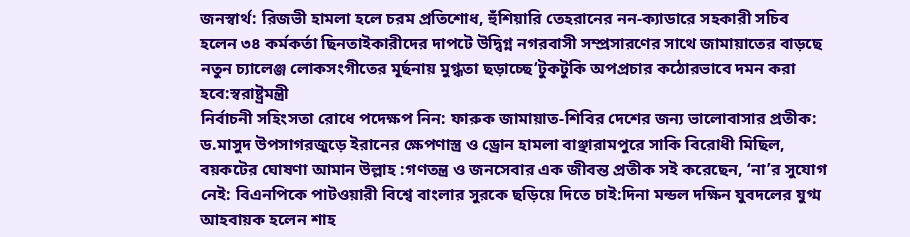জনস্বার্থ: রিজভী হামলা হলে চরম প্রতিশোধ, হুঁশিয়ারি তেহরানের নন-ক্যাডারে সহকারী সচিব হলেন ৩৪ কর্মকর্তা ছিনতাইকারীদের দাপটে উদ্বিগ্ন নগরবাসী সম্প্রসারণের সাথে জামায়াতের বাড়ছে নতুন চ্যালেঞ্জ লোকসংগীতের মূর্ছনায় মুগ্ধতা ছড়াচ্ছে‘টুকটুকি অপপ্রচার কঠোরভাবে দমন করা হবে:স্বরাষ্ট্রমন্ত্রী
নির্বাচনী সহিংসতা রোধে পদেক্ষপ নিন: ফারুক জামায়াত-শিবির দেশের জন্য ভালোবাসার প্রতীক: ড.মাসুদ উপসাগরজুড়ে ইরানের ক্ষেপণাস্ত্র ও ড্রোন হামলা বাঞ্ছারামপুরে সাকি বিরোধী মিছিল, বয়কটের ঘোষণা আমান উল্লাহ :গণতন্ত্র ও জনসেবার এক জীবন্ত প্রতীক সই করেছেন, ‘না’র সুযোগ নেই: বিএনপিকে পাটওয়ারী বিশ্বে বাংলার সুরকে ছড়িয়ে দিতে চাই:দিনা মন্ডল দক্ষিন যুবদলের যুগ্ম আহবায়ক হলেন শাহ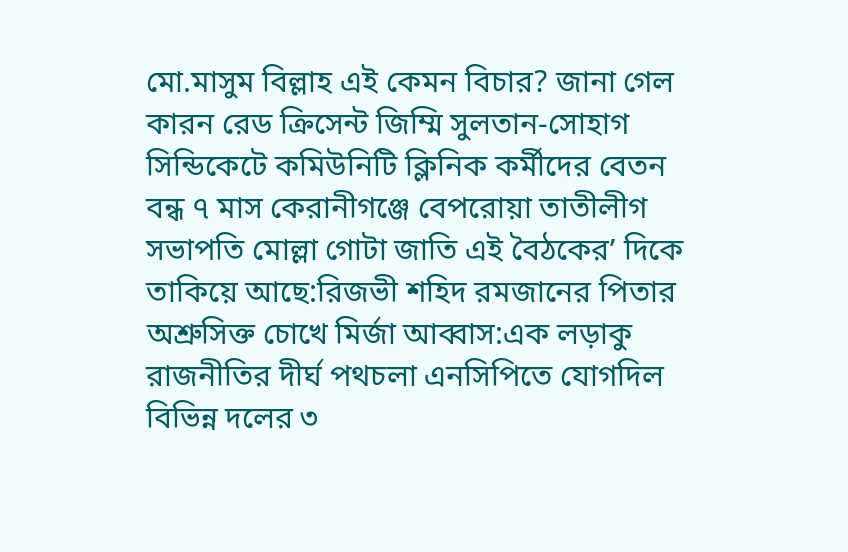মো.মাসুম বিল্লাহ এই কেমন বিচার? জানা গেল কারন রেড ক্রিসেন্ট জিম্মি সুলতান-সোহাগ সিন্ডিকেটে কমিউনিটি ক্লিনিক কর্মীদের বেতন বন্ধ ৭ মাস কেরানীগঞ্জে বেপরোয়া তাতীলীগ সভাপতি মোল্লা গোটা জাতি এই বৈঠকের’ দিকে তাকিয়ে আছে:রিজভী শহিদ রমজানের পিতার অশ্রুসিক্ত চোখে মির্জা আব্বাস:এক লড়াকু রাজনীতির দীর্ঘ পথচলা এনসিপিতে যোগদিল বিভিন্ন দলের ৩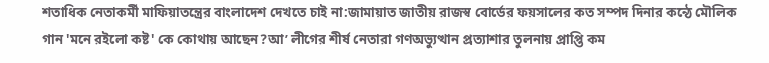শতাধিক নেতাকর্মী মাফিয়াতন্ত্রের বাংলাদেশ দেখতে চাই না:জামায়াত জাতীয় রাজস্ব বোর্ডের ফয়সালের কত সম্পদ দিনার কন্ঠে মৌলিক গান 'মনে রইলো কষ্ট' কে কোথায় আছেন?আ’ লীগের শীর্ষ নেতারা গণঅভ্যুত্থান প্রত্যাশার তুলনায় প্রাপ্তি কম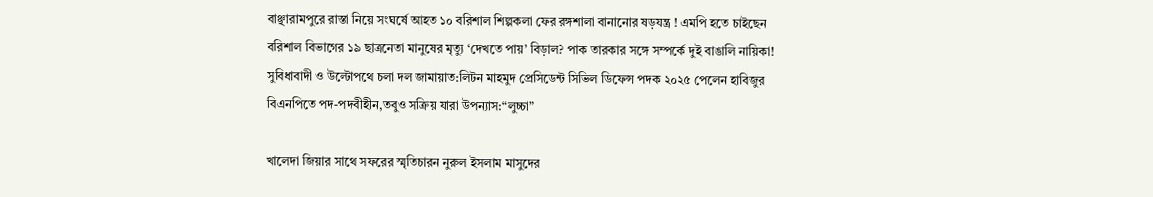বাঞ্ছারামপু‌রে রাস্তা নিয়ে সংঘর্ষে আহত ১০ বরিশাল শিল্পকলা ফের রঙ্গশালা বানানোর ষড়যন্ত্র ! এমপি হতে চাইছেন বরিশাল বিভাগের ১৯ ছাত্রনেতা মানুষের মৃত্যু ‘দেখতে পায়’ বিড়াল? পাক তারকার সঙ্গে সম্পর্কে দুই বাঙালি নায়িকা! সুবিধাবাদী ও উল্টোপথে চলা দল জামায়াত:লিটন মাহমুদ প্রেসিডেন্ট সিভিল ডিফেন্স পদক ২০২৫ পেলেন হাবিজুর বিএনপিতে পদ-পদবীহীন,তবুও সক্রিয় যারা উপন্যাস:“লুচ্চা”

খালেদা জিয়ার সাথে সফরের স্মৃতিচারন নুরুল ইসলাম মাসুদের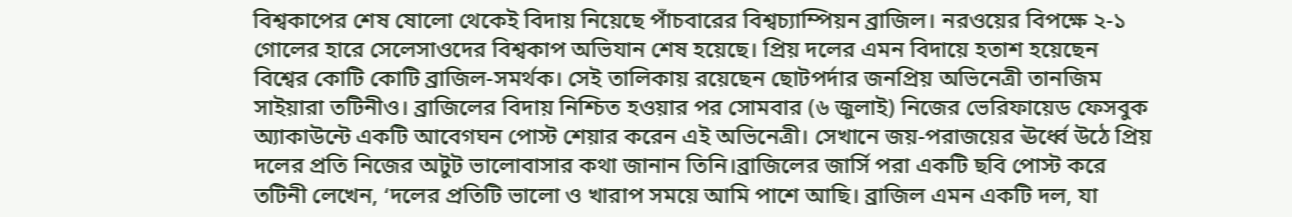বিশ্বকাপের শেষ ষোলো থেকেই বিদায় নিয়েছে পাঁচবারের বিশ্বচ্যাম্পিয়ন ব্রাজিল। নরওয়ের বিপক্ষে ২-১ গোলের হারে সেলেসাওদের বিশ্বকাপ অভিযান শেষ হয়েছে। প্রিয় দলের এমন বিদায়ে হতাশ হয়েছেন বিশ্বের কোটি কোটি ব্রাজিল-সমর্থক। সেই তালিকায় রয়েছেন ছোটপর্দার জনপ্রিয় অভিনেত্রী তানজিম সাইয়ারা তটিনীও। ব্রাজিলের বিদায় নিশ্চিত হওয়ার পর সোমবার (৬ জুলাই) নিজের ভেরিফায়েড ফেসবুক অ্যাকাউন্টে একটি আবেগঘন পোস্ট শেয়ার করেন এই অভিনেত্রী। সেখানে জয়-পরাজয়ের ঊর্ধ্বে উঠে প্রিয় দলের প্রতি নিজের অটুট ভালোবাসার কথা জানান তিনি।ব্রাজিলের জার্সি পরা একটি ছবি পোস্ট করে তটিনী লেখেন, ‘দলের প্রতিটি ভালো ও খারাপ সময়ে আমি পাশে আছি। ব্রাজিল এমন একটি দল, যা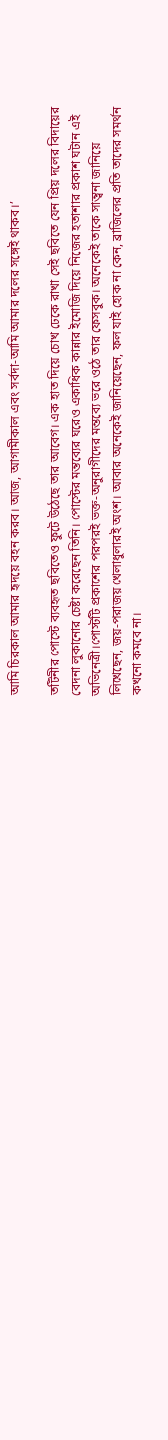আমি চিরকাল আমার হৃদয়ে বহন করব। আজ, আগামীকাল এবং সর্বদা-আমি আমার দলের সঙ্গেই থাকব।’

তটিনীর পোস্টে ব্যবহৃত ছবিতেও ফুটে উঠেছে তার আবেগ। এক হাত দিয়ে চোখ ঢেকে রাখা সেই ছবিতে যেন প্রিয় দলের বিদায়ের বেদনা লুকানোর চেষ্টা করেছেন তিনি। পোস্টের মন্তব্যের ঘরেও একাধিক কান্নার ইমোজি দিয়ে নিজের হতাশার প্রকাশ ঘটান এই অভিনেত্রী।পোস্টটি প্রকাশের পরপরই ভক্ত-অনুরাগীদের মন্তব্যে ভরে ওঠে তার ফেসবুক। অনেকেই তাকে সান্ত্বনা জানিয়ে লিখেছেন, জয়-পরাজয় খেলাধুলারই অংশ। আবার অনেকেই জানিয়েছেন, ফল যাই হোক না কেন, ব্রাজিলের প্রতি তাদের সমর্থন কখনো কমবে না।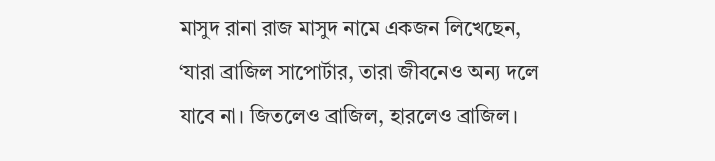মাসুদ রানা রাজ মাসুদ নামে একজন লিখেছেন, ‘যারা ব্রাজিল সাপোর্টার, তারা জীবনেও অন্য দলে যাবে না। জিতলেও ব্রাজিল, হারলেও ব্রাজিল।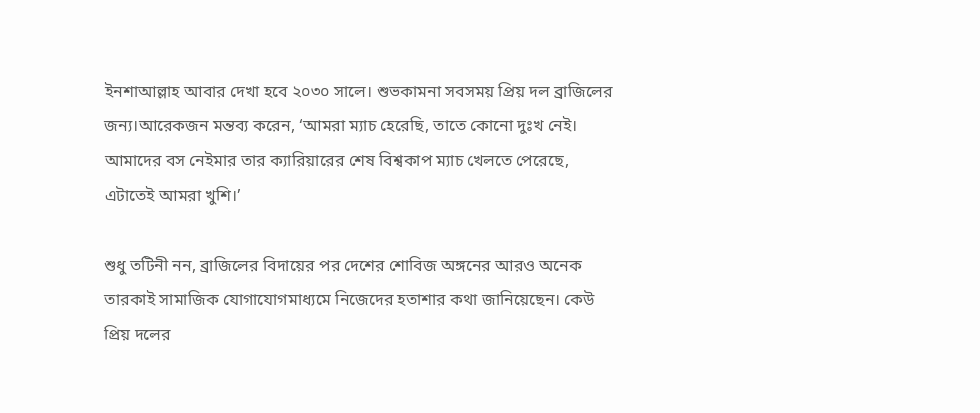ইনশাআল্লাহ আবার দেখা হবে ২০৩০ সালে। শুভকামনা সবসময় প্রিয় দল ব্রাজিলের জন্য।আরেকজন মন্তব্য করেন, ‘আমরা ম্যাচ হেরেছি, তাতে কোনো দুঃখ নেই। আমাদের বস নেইমার তার ক্যারিয়ারের শেষ বিশ্বকাপ ম্যাচ খেলতে পেরেছে, এটাতেই আমরা খুশি।’

শুধু তটিনী নন, ব্রাজিলের বিদায়ের পর দেশের শোবিজ অঙ্গনের আরও অনেক তারকাই সামাজিক যোগাযোগমাধ্যমে নিজেদের হতাশার কথা জানিয়েছেন। কেউ প্রিয় দলের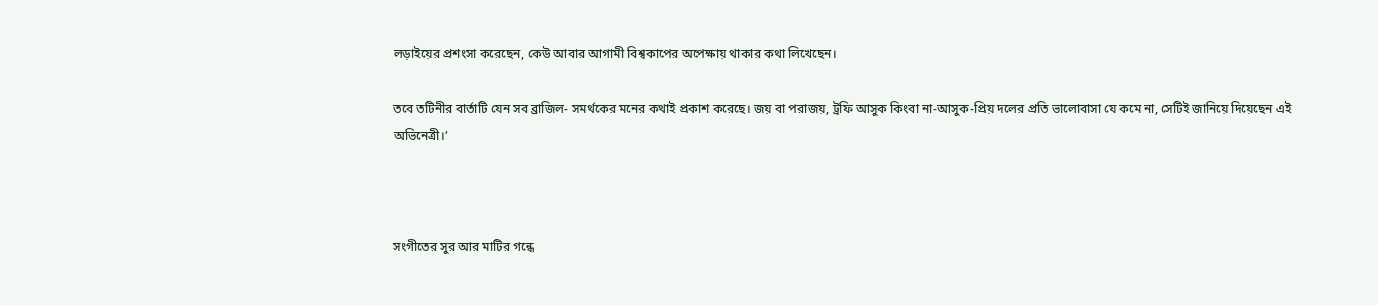লড়াইয়ের প্রশংসা করেছেন, কেউ আবার আগামী বিশ্বকাপের অপেক্ষায় থাকার কথা লিখেছেন।

তবে তটিনীর বার্তাটি যেন সব ব্রাজিল- সমর্থকের মনের কথাই প্রকাশ করেছে। জয় বা পরাজয়, ট্রফি আসুক কিংবা না-আসুক-প্রিয় দলের প্রতি ভালোবাসা যে কমে না, সেটিই জানিয়ে দিয়েছেন এই অভিনেত্রী।’



সংগীতের সুর আর মাটির গন্ধে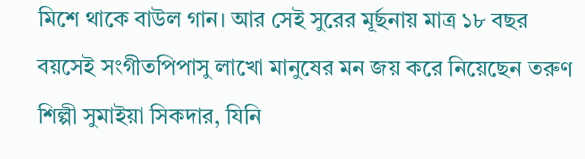মিশে থাকে বাউল গান। আর সেই সুরের মূর্ছনায় মাত্র ১৮ বছর বয়সেই সংগীতপিপাসু লাখো মানুষের মন জয় করে নিয়েছেন তরুণ শিল্পী সুমাইয়া সিকদার, যিনি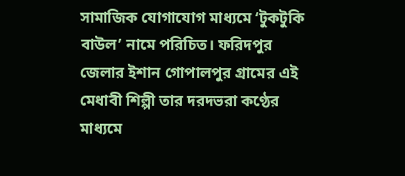সামাজিক যোগাযোগ মাধ্যমে ‘টুকটুকি বাউল’ নামে পরিচিত। ফরিদপুর জেলার ইশান গোপালপুর গ্রামের এই মেধাবী শিল্পী তার দরদভরা কণ্ঠের মাধ্যমে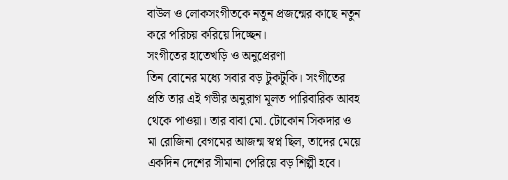বাউল ও লোকসংগীতকে নতুন প্রজন্মের কাছে নতুন করে পরিচয় করিয়ে দিচ্ছেন।
সংগীতের হাতেখড়ি ও অনুপ্রেরণা
তিন বোনের মধ্যে সবার বড় টুকটুকি। সংগীতের প্রতি তার এই গভীর অনুরাগ মূলত পারিবারিক আবহ থেকে পাওয়া। তার বাবা মো. টোকোন সিকদার ও মা রোজিনা বেগমের আজন্ম স্বপ্ন ছিল, তাদের মেয়ে একদিন দেশের সীমানা পেরিয়ে বড় শিল্পী হবে।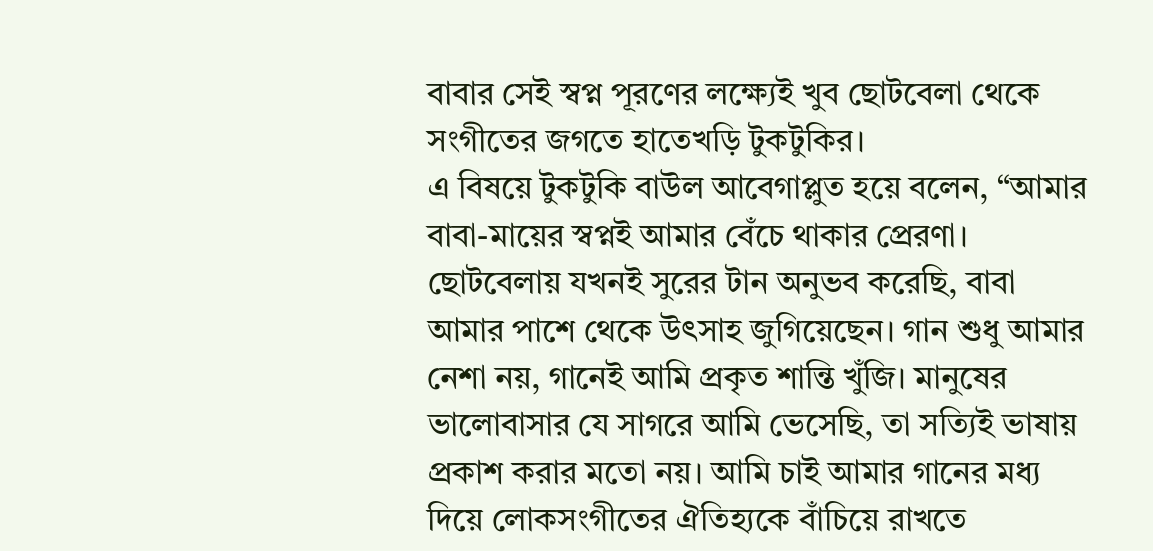বাবার সেই স্বপ্ন পূরণের লক্ষ্যেই খুব ছোটবেলা থেকে সংগীতের জগতে হাতেখড়ি টুকটুকির।
এ বিষয়ে টুকটুকি বাউল আবেগাপ্লুত হয়ে বলেন, “আমার বাবা-মায়ের স্বপ্নই আমার বেঁচে থাকার প্রেরণা। ছোটবেলায় যখনই সুরের টান অনুভব করেছি, বাবা আমার পাশে থেকে উৎসাহ জুগিয়েছেন। গান শুধু আমার নেশা নয়, গানেই আমি প্রকৃত শান্তি খুঁজি। মানুষের ভালোবাসার যে সাগরে আমি ভেসেছি, তা সত্যিই ভাষায় প্রকাশ করার মতো নয়। আমি চাই আমার গানের মধ্য দিয়ে লোকসংগীতের ঐতিহ্যকে বাঁচিয়ে রাখতে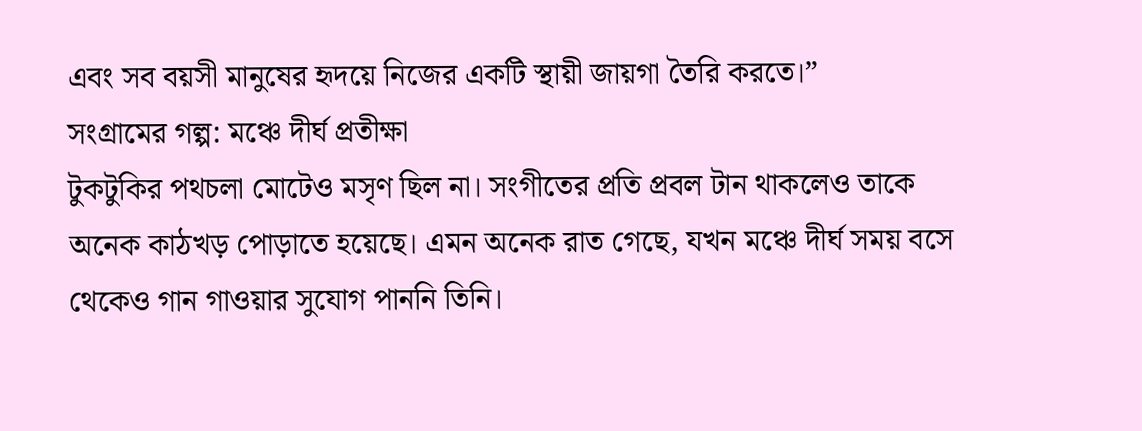এবং সব বয়সী মানুষের হৃদয়ে নিজের একটি স্থায়ী জায়গা তৈরি করতে।”
সংগ্রামের গল্প: মঞ্চে দীর্ঘ প্রতীক্ষা
টুকটুকির পথচলা মোটেও মসৃণ ছিল না। সংগীতের প্রতি প্রবল টান থাকলেও তাকে অনেক কাঠখড় পোড়াতে হয়েছে। এমন অনেক রাত গেছে, যখন মঞ্চে দীর্ঘ সময় বসে থেকেও গান গাওয়ার সুযোগ পাননি তিনি।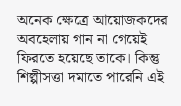অনেক ক্ষেত্রে আয়োজকদের অবহেলায় গান না গেয়েই ফিরতে হয়েছে তাকে। কিন্তু শিল্পীসত্তা দমাতে পারেনি এই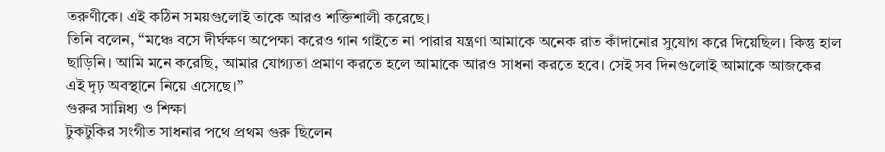তরুণীকে। এই কঠিন সময়গুলোই তাকে আরও শক্তিশালী করেছে।
তিনি বলেন, “মঞ্চে বসে দীর্ঘক্ষণ অপেক্ষা করেও গান গাইতে না পারার যন্ত্রণা আমাকে অনেক রাত কাঁদানোর সুযোগ করে দিয়েছিল। কিন্তু হাল ছাড়িনি। আমি মনে করেছি, আমার যোগ্যতা প্রমাণ করতে হলে আমাকে আরও সাধনা করতে হবে। সেই সব দিনগুলোই আমাকে আজকের এই দৃঢ় অবস্থানে নিয়ে এসেছে।”
গুরুর সান্নিধ্য ও শিক্ষা
টুকটুকির সংগীত সাধনার পথে প্রথম গুরু ছিলেন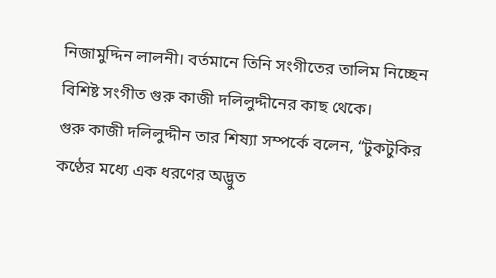নিজামুদ্দিন লালনী। বর্তমানে তিনি সংগীতের তালিম নিচ্ছেন বিশিষ্ট সংগীত গুরু কাজী দলিলুদ্দীনের কাছ থেকে।
গুরু কাজী দলিলুদ্দীন তার শিষ্যা সম্পর্কে বলেন, “টুকটুকির কণ্ঠের মধ্যে এক ধরণের অদ্ভুত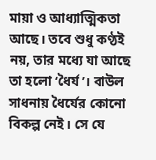মায়া ও আধ্যাত্মিকতা আছে। তবে শুধু কণ্ঠই নয়, তার মধ্যে যা আছে তা হলো ‘ধৈর্য’। বাউল সাধনায় ধৈর্যের কোনো বিকল্প নেই। সে যে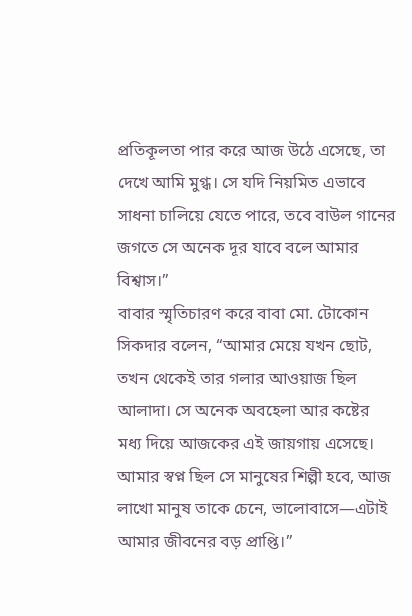প্রতিকূলতা পার করে আজ উঠে এসেছে, তা দেখে আমি মুগ্ধ। সে যদি নিয়মিত এভাবে সাধনা চালিয়ে যেতে পারে, তবে বাউল গানের জগতে সে অনেক দূর যাবে বলে আমার বিশ্বাস।”
বাবার স্মৃতিচারণ করে বাবা মো. টোকোন সিকদার বলেন, “আমার মেয়ে যখন ছোট, তখন থেকেই তার গলার আওয়াজ ছিল আলাদা। সে অনেক অবহেলা আর কষ্টের মধ্য দিয়ে আজকের এই জায়গায় এসেছে। আমার স্বপ্ন ছিল সে মানুষের শিল্পী হবে, আজ লাখো মানুষ তাকে চেনে, ভালোবাসে—এটাই আমার জীবনের বড় প্রাপ্তি।”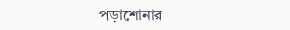পড়াশোনার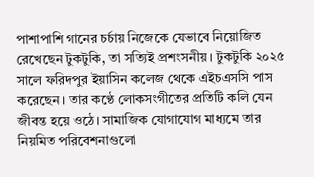পাশাপাশি গানের চর্চায় নিজেকে যেভাবে নিয়োজিত রেখেছেন টুকটুকি, তা সত্যিই প্রশংসনীয়। টুকটুকি ২০২৫ সালে ফরিদপুর ইয়াসিন কলেজ থেকে এইচএসসি পাস করেছেন। তার কণ্ঠে লোকসংগীতের প্রতিটি কলি যেন জীবন্ত হয়ে ওঠে। সামাজিক যোগাযোগ মাধ্যমে তার নিয়মিত পরিবেশনাগুলো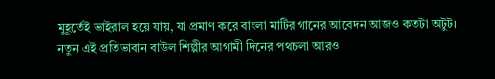মুহূর্তেই ভাইরাল হয়ে যায়, যা প্রমাণ করে বাংলা মাটির গানের আবেদন আজও কতটা অটুট।
নতুন এই প্রতিভাবান বাউল শিল্পীর আগামী দিনের পথচলা আরও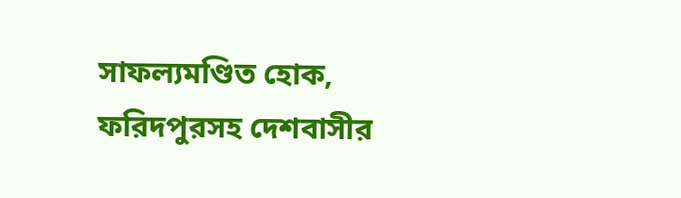সাফল্যমণ্ডিত হোক, ফরিদপুরসহ দেশবাসীর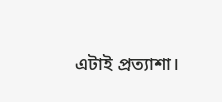এটাই প্রত্যাশা।